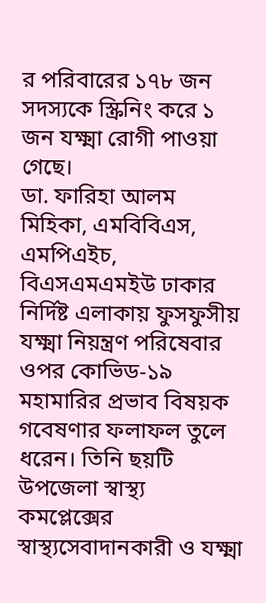র পরিবারের ১৭৮ জন সদস্যকে স্ক্রিনিং করে ১ জন যক্ষ্মা রোগী পাওয়া গেছে।
ডা. ফারিহা আলম মিহিকা, এমবিবিএস, এমপিএইচ, বিএসএমএমইউ ঢাকার নির্দিষ্ট এলাকায় ফুসফুসীয় যক্ষ্মা নিয়ন্ত্রণ পরিষেবার ওপর কোভিড-১৯ মহামারির প্রভাব বিষয়ক গবেষণার ফলাফল তুলে ধরেন। তিনি ছয়টি উপজেলা স্বাস্থ্য কমপ্লেক্সের স্বাস্থ্যসেবাদানকারী ও যক্ষ্মা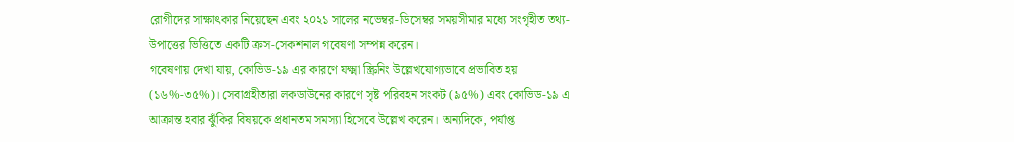রোগীদের সাক্ষাৎকার নিয়েছেন এবং ২০২১ সালের নভেম্বর-ডিসেম্বর সময়সীমার মধ্যে সংগৃহীত তথ্য-উপাত্তের ভিত্তিতে একটি ক্রস-সেকশনাল গবেষণা সম্পন্ন করেন।
গবেষণায় দেখা যায়, কোভিড-১৯ এর কারণে যক্ষ্মা স্ক্রিনিং উল্লেখযোগ্যভাবে প্রভাবিত হয় (১৬%-৩৫%)। সেবাগ্রহীতারা লকডাউনের কারণে সৃষ্ট পরিবহন সংকট (৯৫%) এবং কোভিড-১৯ এ আক্রান্ত হবার ঝুঁকির বিষয়কে প্রধানতম সমস্যা হিসেবে উল্লেখ করেন। অন্যদিকে, পর্যাপ্ত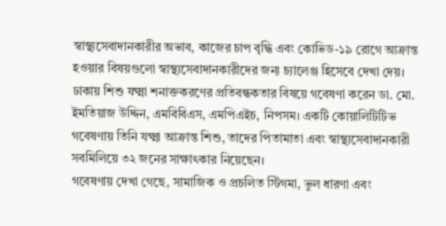স্বাস্থ্যসেবাদানকারীর অভাব, কাজের চাপ বৃদ্ধি এবং কোভিড-১৯ রোগে আক্রান্ত হওয়ার বিষয়গুলো স্বাস্থ্যসেবাদানকারীদের জন্য চ্যালেঞ্জ হিসেবে দেখা দেয়।
ঢাকায় শিশু যক্ষ্মা শনাক্তকরণের প্রতিবন্ধকতার বিষয়ে গবেষণা করেন ডা. মো. ইমতিয়াজ উদ্দিন, এমবিবিএস, এমপিএইচ, নিপসম। একটি কোয়ালিটিটিভ গবেষণায় তিনি যক্ষ্মা আক্রান্ত শিশু, তাদের পিতামাতা এবং স্বাস্থ্যসেবাদানকারী সবমিলিয়ে ৩২ জনের সাক্ষাৎকার নিয়েছেন।
গবেষণায় দেখা গেছে, সামাজিক ও প্রচলিত স্টিগমা, ভুল ধারণা এবং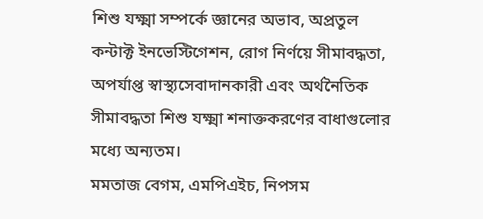শিশু যক্ষ্মা সম্পর্কে জ্ঞানের অভাব, অপ্রতুল কন্টাক্ট ইনভেস্টিগেশন, রোগ নির্ণয়ে সীমাবদ্ধতা, অপর্যাপ্ত স্বাস্থ্যসেবাদানকারী এবং অর্থনৈতিক সীমাবদ্ধতা শিশু যক্ষ্মা শনাক্তকরণের বাধাগুলোর মধ্যে অন্যতম।
মমতাজ বেগম, এমপিএইচ, নিপসম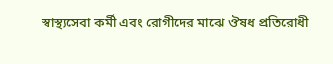স্বাস্থ্যসেবা কর্মী এবং রোগীদের মাঝে ঔষধ প্রতিরোধী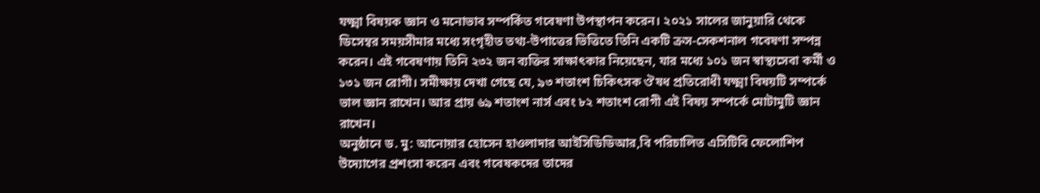যক্ষ্মা বিষয়ক জ্ঞান ও মনোভাব সম্পর্কিত গবেষণা উপস্থাপন করেন। ২০২১ সালের জানুয়ারি থেকে ডিসেম্বর সময়সীমার মধ্যে সংগৃহীত তথ্য-উপাত্তের ভিত্তিতে তিনি একটি ক্রস-সেকশনাল গবেষণা সম্পন্ন করেন। এই গবেষণায় তিনি ২৩২ জন ব্যক্তির সাক্ষাৎকার নিয়েছেন, যার মধ্যে ১০১ জন স্বাস্থ্যসেবা কর্মী ও ১৩১ জন রোগী। সমীক্ষায় দেখা গেছে যে, ৯৩ শতাংশ চিকিৎসক ঔষধ প্রতিরোধী যক্ষ্মা বিষয়টি সম্পর্কে ভাল জ্ঞান রাখেন। আর প্রায় ৬৯ শতাংশ নার্স এবং ৮২ শতাংশ রোগী এই বিষয় সম্পর্কে মোটামুটি জ্ঞান রাখেন।
অনুষ্ঠানে ড. মু: আনোয়ার হোসেন হাওলাদার আইসিডিডিআর,বি পরিচালিত এসিটিবি ফেলোশিপ উদ্যোগের প্রশংসা করেন এবং গবেষকদের তাদের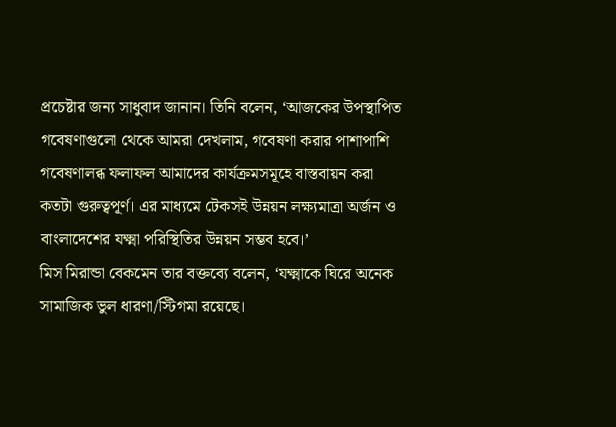প্রচেষ্টার জন্য সাধুবাদ জানান। তিনি বলেন, ‘আজকের উপস্থাপিত গবেষণাগুলো থেকে আমরা দেখলাম, গবেষণা করার পাশাপাশি গবেষণালব্ধ ফলাফল আমাদের কার্যক্রমসমূহে বাস্তবায়ন করা কতটা গুরুত্বপূর্ণ। এর মাধ্যমে টেকসই উন্নয়ন লক্ষ্যমাত্রা অর্জন ও বাংলাদেশের যক্ষ্মা পরিস্থিতির উন্নয়ন সম্ভব হবে।’
মিস মিরান্ডা বেকমেন তার বক্তব্যে বলেন, ‘যক্ষ্মাকে ঘিরে অনেক সামাজিক ভুল ধারণা/স্টিগমা রয়েছে।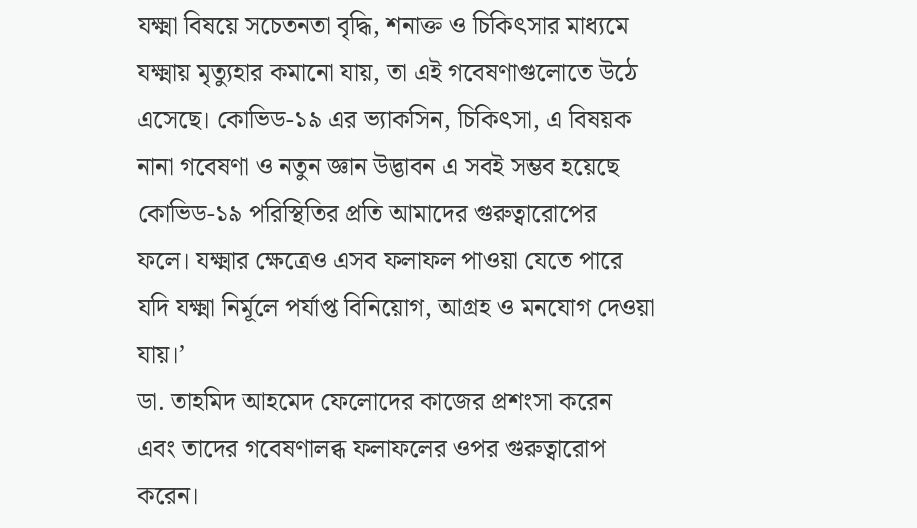যক্ষ্মা বিষয়ে সচেতনতা বৃদ্ধি, শনাক্ত ও চিকিৎসার মাধ্যমে যক্ষ্মায় মৃত্যুহার কমানো যায়, তা এই গবেষণাগুলোতে উঠে এসেছে। কোভিড-১৯ এর ভ্যাকসিন, চিকিৎসা, এ বিষয়ক নানা গবেষণা ও নতুন জ্ঞান উদ্ভাবন এ সবই সম্ভব হয়েছে কোভিড-১৯ পরিস্থিতির প্রতি আমাদের গুরুত্বারোপের ফলে। যক্ষ্মার ক্ষেত্রেও এসব ফলাফল পাওয়া যেতে পারে যদি যক্ষ্মা নির্মূলে পর্যাপ্ত বিনিয়োগ, আগ্রহ ও মনযোগ দেওয়া যায়।’
ডা. তাহমিদ আহমেদ ফেলোদের কাজের প্রশংসা করেন এবং তাদের গবেষণালব্ধ ফলাফলের ওপর গুরুত্বারোপ করেন।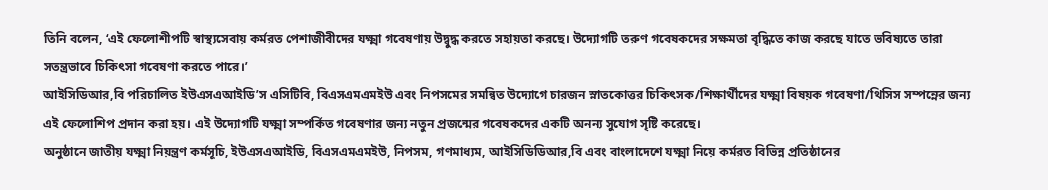তিনি বলেন, ‘এই ফেলোশীপটি স্বাস্থ্যসেবায় কর্মরত পেশাজীবীদের যক্ষ্মা গবেষণায় উদ্বুদ্ধ করতে সহায়তা করছে। উদ্যোগটি তরুণ গবেষকদের সক্ষমতা বৃদ্ধিতে কাজ করছে যাতে ভবিষ্যতে তারা সতন্ত্রভাবে চিকিৎসা গবেষণা করতে পারে।’
আইসিডিআর,বি পরিচালিত ইউএসএআইডি’স এসিটিবি, বিএসএমএমইউ এবং নিপসমের সমন্বিত উদ্যোগে চারজন স্নাতকোত্তর চিকিৎসক/শিক্ষার্থীদের যক্ষ্মা বিষয়ক গবেষণা/থিসিস সম্পন্নের জন্য এই ফেলোশিপ প্রদান করা হয়। এই উদ্যোগটি যক্ষ্মা সম্পর্কিত গবেষণার জন্য নতুন প্রজন্মের গবেষকদের একটি অনন্য সুযোগ সৃষ্টি করেছে।
অনুষ্ঠানে জাতীয় যক্ষ্মা নিয়ন্ত্রণ কর্মসূচি, ইউএসএআইডি, বিএসএমএমইউ, নিপসম, গণমাধ্যম, আইসিডিডিআর,বি এবং বাংলাদেশে যক্ষ্মা নিয়ে কর্মরত বিভিন্ন প্রতিষ্ঠানের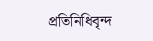প্রতিনিধিবৃন্দ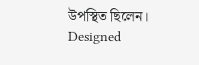উপস্থিত ছিলেন।
Designed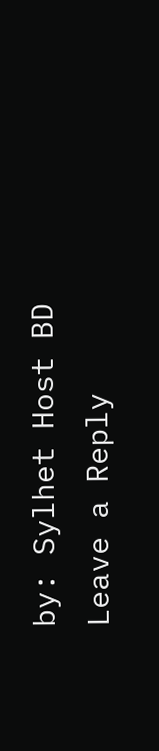by: Sylhet Host BD
Leave a Reply